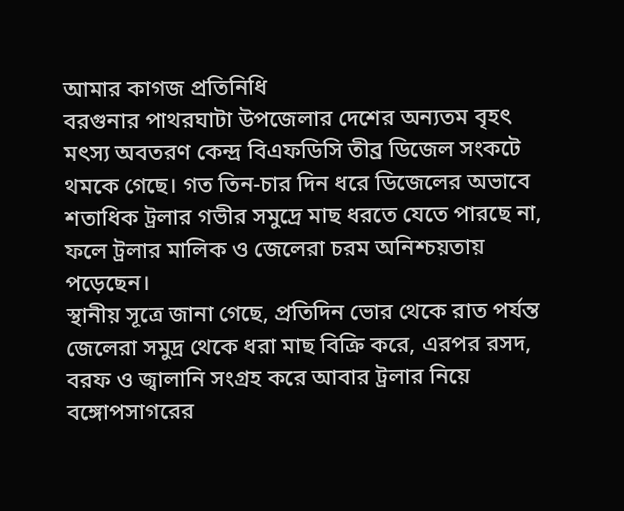আমার কাগজ প্রতিনিধি
বরগুনার পাথরঘাটা উপজেলার দেশের অন্যতম বৃহৎ মৎস্য অবতরণ কেন্দ্র বিএফডিসি তীব্র ডিজেল সংকটে থমকে গেছে। গত তিন-চার দিন ধরে ডিজেলের অভাবে শতাধিক ট্রলার গভীর সমুদ্রে মাছ ধরতে যেতে পারছে না, ফলে ট্রলার মালিক ও জেলেরা চরম অনিশ্চয়তায় পড়েছেন।
স্থানীয় সূত্রে জানা গেছে, প্রতিদিন ভোর থেকে রাত পর্যন্ত জেলেরা সমুদ্র থেকে ধরা মাছ বিক্রি করে, এরপর রসদ, বরফ ও জ্বালানি সংগ্রহ করে আবার ট্রলার নিয়ে বঙ্গোপসাগরের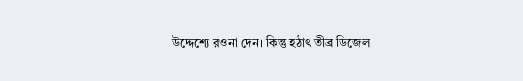উদ্দেশ্যে রওনা দেন। কিন্তু হঠাৎ তীব্র ডিজেল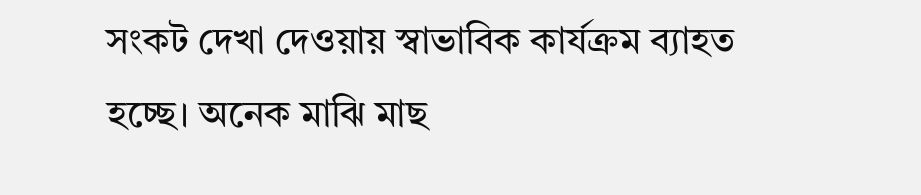সংকট দেখা দেওয়ায় স্বাভাবিক কার্যক্রম ব্যাহত হচ্ছে। অনেক মাঝি মাছ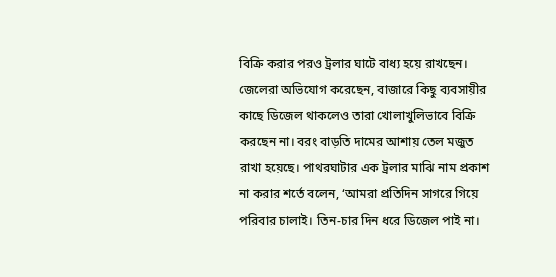বিক্রি করার পরও ট্রলার ঘাটে বাধ্য হয়ে রাখছেন।
জেলেরা অভিযোগ করেছেন, বাজারে কিছু ব্যবসায়ীর কাছে ডিজেল থাকলেও তারা খোলাখুলিভাবে বিক্রি করছেন না। বরং বাড়তি দামের আশায় তেল মজুত রাখা হয়েছে। পাথরঘাটার এক ট্রলার মাঝি নাম প্রকাশ না করার শর্তে বলেন, ‘আমরা প্রতিদিন সাগরে গিয়ে পরিবার চালাই। তিন-চার দিন ধরে ডিজেল পাই না।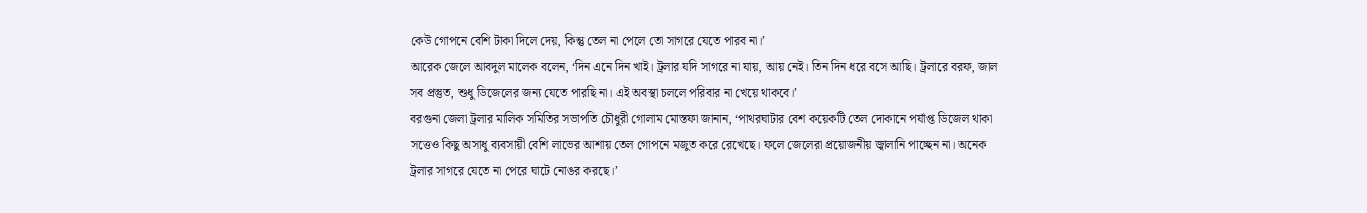কেউ গোপনে বেশি টাকা দিলে দেয়, কিন্তু তেল না পেলে তো সাগরে যেতে পারব না।’
আরেক জেলে আবদুল মালেক বলেন, ‘দিন এনে দিন খাই। ট্রলার যদি সাগরে না যায়, আয় নেই। তিন দিন ধরে বসে আছি। ট্রলারে বরফ, জাল সব প্রস্তুত, শুধু ডিজেলের জন্য যেতে পারছি না। এই অবস্থা চললে পরিবার না খেয়ে থাকবে।’
বরগুনা জেলা ট্রলার মালিক সমিতির সভাপতি চৌধুরী গোলাম মোস্তফা জানান, ‘পাথরঘাটার বেশ কয়েকটি তেল দোকানে পর্যাপ্ত ডিজেল থাকা সত্তেও কিছু অসাধু ব্যবসায়ী বেশি লাভের আশায় তেল গোপনে মজুত করে রেখেছে। ফলে জেলেরা প্রয়োজনীয় জ্বালানি পাচ্ছেন না। অনেক ট্রলার সাগরে যেতে না পেরে ঘাটে নোঙর করছে।’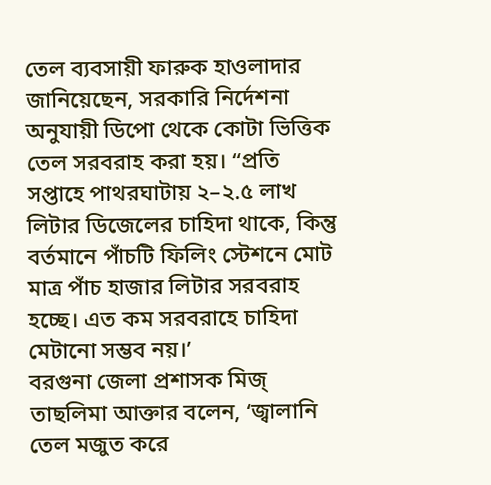তেল ব্যবসায়ী ফারুক হাওলাদার জানিয়েছেন, সরকারি নির্দেশনা অনুযায়ী ডিপো থেকে কোটা ভিত্তিক তেল সরবরাহ করা হয়। “প্রতি সপ্তাহে পাথরঘাটায় ২–২.৫ লাখ লিটার ডিজেলের চাহিদা থাকে, কিন্তু বর্তমানে পাঁচটি ফিলিং স্টেশনে মোট মাত্র পাঁচ হাজার লিটার সরবরাহ হচ্ছে। এত কম সরবরাহে চাহিদা মেটানো সম্ভব নয়।’
বরগুনা জেলা প্রশাসক মিজ্ তাছলিমা আক্তার বলেন, ‘জ্বালানি তেল মজুত করে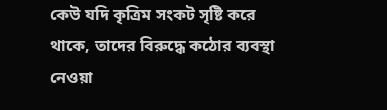কেউ যদি কৃত্রিম সংকট সৃষ্টি করে থাকে, তাদের বিরুদ্ধে কঠোর ব্যবস্থা নেওয়া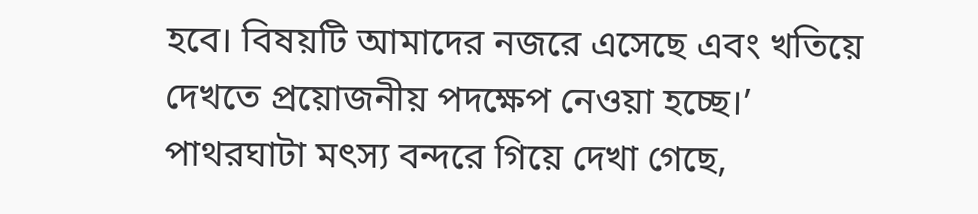হবে। বিষয়টি আমাদের নজরে এসেছে এবং খতিয়ে দেখতে প্রয়োজনীয় পদক্ষেপ নেওয়া হচ্ছে।’
পাথরঘাটা মৎস্য বন্দরে গিয়ে দেখা গেছে,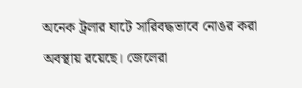অনেক ট্রলার ঘাটে সারিবদ্ধভাবে নোঙর করা অবস্থায় রয়েছে। জেলেরা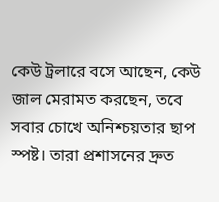কেউ ট্রলারে বসে আছেন, কেউ জাল মেরামত করছেন, তবে সবার চোখে অনিশ্চয়তার ছাপ স্পষ্ট। তারা প্রশাসনের দ্রুত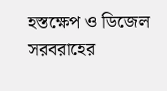হস্তক্ষেপ ও ডিজেল সরবরাহের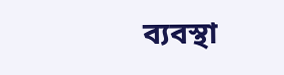ব্যবস্থা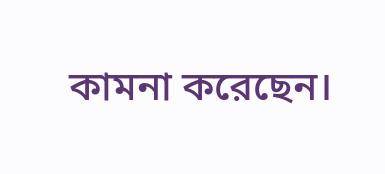কামনা করেছেন।